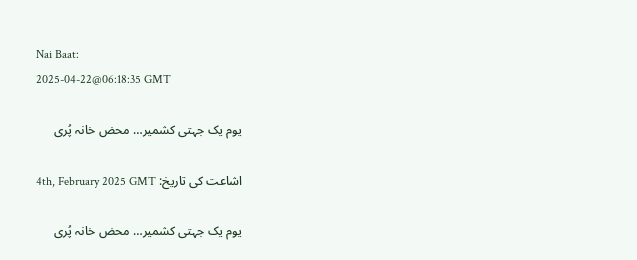Nai Baat:
2025-04-22@06:18:35 GMT

یوم یک جہتی کشمیر… محض خانہ پُری

اشاعت کی تاریخ: 4th, February 2025 GMT

یوم یک جہتی کشمیر… محض خانہ پُری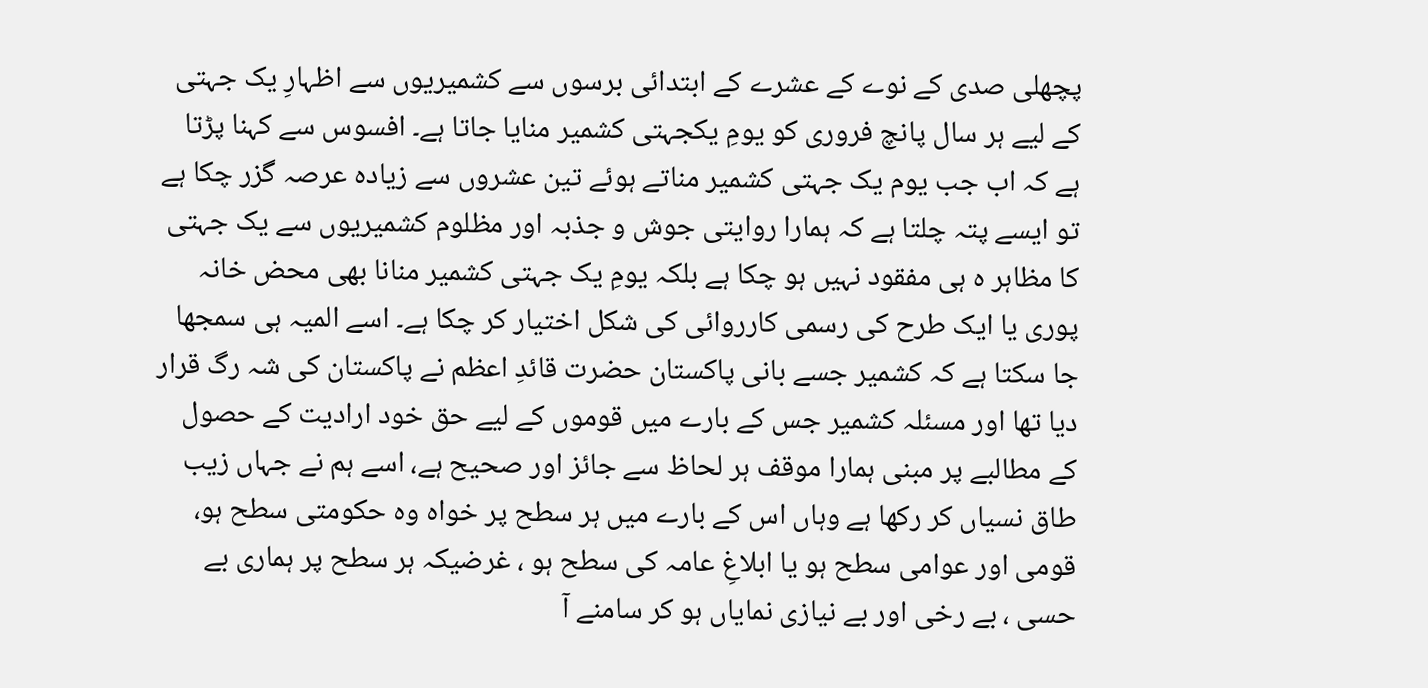پچھلی صدی کے نوے کے عشرے کے ابتدائی برسوں سے کشمیریوں سے اظہارِ یک جہتی کے لیے ہر سال پانچ فروری کو یومِ یکجہتی کشمیر منایا جاتا ہے۔ افسوس سے کہنا پڑتا ہے کہ اب جب یوم یک جہتی کشمیر مناتے ہوئے تین عشروں سے زیادہ عرصہ گزر چکا ہے تو ایسے پتہ چلتا ہے کہ ہمارا روایتی جوش و جذبہ اور مظلوم کشمیریوں سے یک جہتی کا مظاہر ہ ہی مفقود نہیں ہو چکا ہے بلکہ یومِ یک جہتی کشمیر منانا بھی محض خانہ پوری یا ایک طرح کی رسمی کارروائی کی شکل اختیار کر چکا ہے۔ اسے المیہ ہی سمجھا جا سکتا ہے کہ کشمیر جسے بانی پاکستان حضرت قائدِ اعظم نے پاکستان کی شہ رگ قرار دیا تھا اور مسئلہ کشمیر جس کے بارے میں قوموں کے لیے حق خود ارادیت کے حصول کے مطالبے پر مبنی ہمارا موقف ہر لحاظ سے جائز اور صحیح ہے، اسے ہم نے جہاں زیب طاق نسیاں کر رکھا ہے وہاں اس کے بارے میں ہر سطح پر خواہ وہ حکومتی سطح ہو، قومی اور عوامی سطح ہو یا ابلاغِ عامہ کی سطح ہو ، غرضیکہ ہر سطح پر ہماری بے حسی ، بے رخی اور بے نیازی نمایاں ہو کر سامنے آ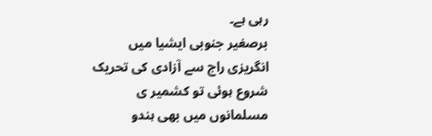رہی ہے۔
برصغیر جنوبی ایشیا میں انگریزی راج سے آزادی کی تحریک شروع ہوئی تو کشمیر ی مسلمانوں میں بھی ہندو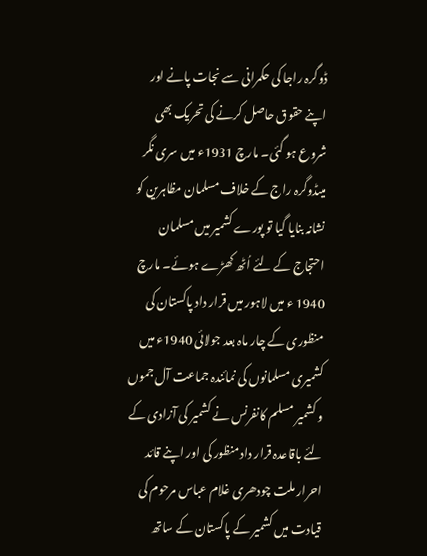ڈوگرہ راجا کی حکمرانی سے نجات پانے اور اپنے حقوق حاصل کرنے کی تحریک بھی شروع ہو گئی۔ مارچ 1931ء میں سری نگر میںڈوگرہ راج کے خلاف مسلمان مظاہرین کو نشانہ بنایا گیا تو پورے کشمیر میں مسلمان احتجاج کے لئے اُٹھ کھڑے ہوئے۔ مارچ 1940 ء میں لاہور میں قرار داد پاکستان کی منظوری کے چار ماہ بعد جولائی 1940ء میں کشمیری مسلمانوں کی نمائندہ جماعت آل جموں و کشمیر مسلم کانفرنس نے کشمیر کی آزادی کے لئے باقاعدہ قرار داد منظور کی اور اپنے قائد احرار ملت چودھری غلام عباس مرحوم کی قیادت میں کشمیر کے پاکستان کے ساتھ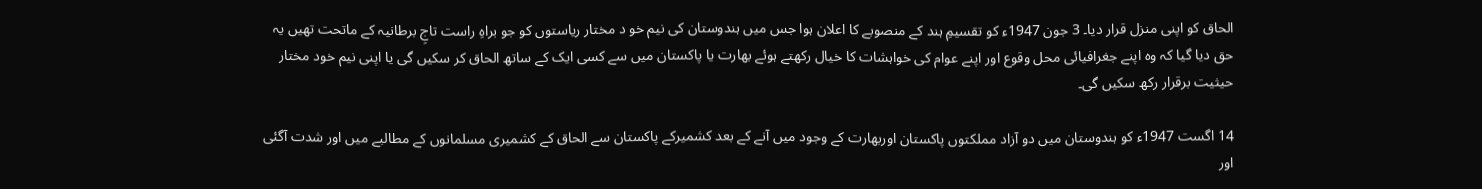الحاق کو اپنی منزل قرار دیا۔ 3 جون 1947ء کو تقسیمِ ہند کے منصوبے کا اعلان ہوا جس میں ہندوستان کی نیم خو د مختار ریاستوں کو جو براہِ راست تاجِ برطانیہ کے ماتحت تھیں یہ حق دیا گیا کہ وہ اپنے جغرافیائی محل وقوع اور اپنے عوام کی خواہشات کا خیال رکھتے ہوئے بھارت یا پاکستان میں سے کسی ایک کے ساتھ الحاق کر سکیں گی یا اپنی نیم خود مختار حیثیت برقرار رکھ سکیں گی۔

14 اگست 1947ء کو ہندوستان میں دو آزاد مملکتوں پاکستان اوربھارت کے وجود میں آنے کے بعد کشمیرکے پاکستان سے الحاق کے کشمیری مسلمانوں کے مطالبے میں اور شدت آگئی اور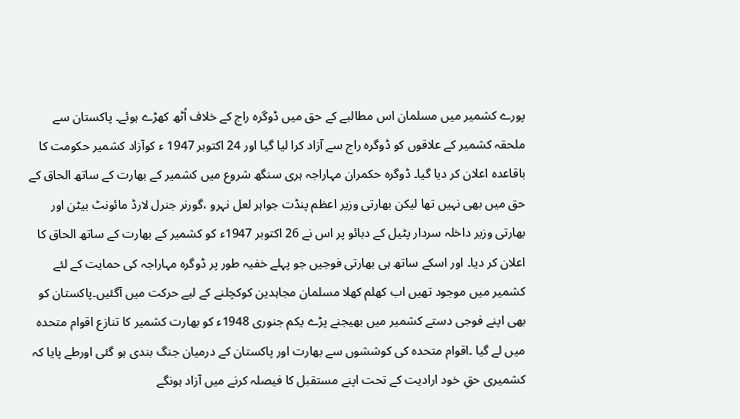پورے کشمیر میں مسلمان اس مطالبے کے حق میں ڈوگرہ راج کے خلاف اُٹھ کھڑے ہوئے۔ پاکستان سے ملحقہ کشمیر کے علاقوں کو ڈوگرہ راج سے آزاد کرا لیا گیا اور 24 اکتوبر 1947 ء کوآزاد کشمیر حکومت کا باقاعدہ اعلان کر دیا گیا۔ ڈوگرہ حکمران مہاراجہ ہری سنگھ شروع میں کشمیر کے بھارت کے ساتھ الحاق کے حق میں بھی نہیں تھا لیکن بھارتی وزیر اعظم پنڈت جواہر لعل نہرو ،گورنر جنرل لارڈ مائونٹ بیٹن اور بھارتی وزیر داخلہ سردار پٹیل کے دبائو پر اس نے 26 اکتوبر 1947ء کو کشمیر کے بھارت کے ساتھ الحاق کا اعلان کر دیا۔ اور اسکے ساتھ ہی بھارتی فوجیں جو پہلے خفیہ طور پر ڈوگرہ مہاراجہ کی حمایت کے لئے کشمیر میں موجود تھیں اب کھلم کھلا مسلمان مجاہدین کوکچلنے کے لیے حرکت میں آگئیں۔پاکستان کو بھی اپنے فوجی دستے کشمیر میں بھیجنے پڑے یکم جنوری 1948ء کو بھارت کشمیر کا تنازع اقوام متحدہ میں لے گیا ۔اقوام متحدہ کی کوششوں سے بھارت اور پاکستان کے درمیان جنگ بندی ہو گئی اورطے پایا کہ کشمیری حقِ خود ارادیت کے تحت اپنے مستقبل کا فیصلہ کرنے میں آزاد ہونگے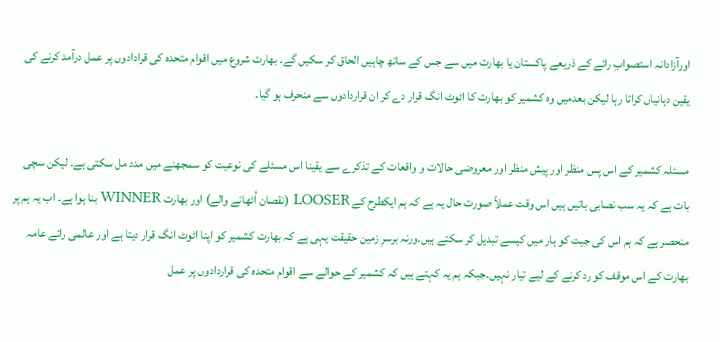اورآزادانہ استصوابِ رائے کے ذریعے پاکستان یا بھارت میں سے جس کے ساتھ چاہیں الحاق کر سکیں گے۔ بھارت شروع میں اقوام متحدہ کی قرادادوں پر عمل درآمد کرنے کی یقین دہانیاں کراتا رہا لیکن بعدمیں وہ کشمیر کو بھارت کا اٹوٹ انگ قرار دے کر ان قراردادوں سے منحرف ہو گیا۔

مسئلہ کشمیر کے اس پس منظر اور پیش منظر اور معروضی حالات و واقعات کے تذکرے سے یقینا اس مسئلے کی نوعیت کو سمجھنے میں مدد مل سکتی ہے۔ لیکن سچی بات ہے کہ یہ سب نصابی باتیں ہیں اس وقت عملاً صورت حال یہ ہے کہ ہم ایکطرح کے LOOSER (نقصان اُٹھانے والے) اور بھارت WINNER بنا ہوا ہے۔ اب یہ ہم پر منحصر ہے کہ ہم اس کی جیت کو ہار میں کیسے تبدیل کر سکتے ہیں۔ورنہ برسرِ زمین حقیقت یہی ہے کہ بھارت کشمیر کو اپنا اٹوٹ انگ قرار دیتا ہے اور عالمی رائے عامہ بھارت کے اس موقف کو رد کرنے کے لیے تیار نہیں۔جبکہ ہم یہ کہتے ہیں کہ کشمیر کے حوالے سے اقوام متحدہ کی قراردادوں پر عمل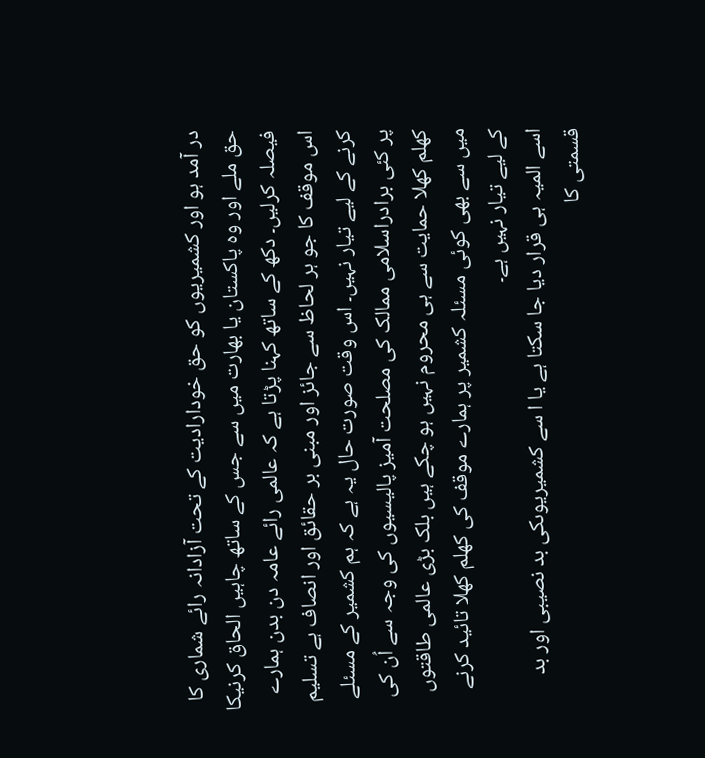در آمد ہو اور کشمیریوں کو حق خودارادیت کے تحت آزادانہ رائے شماری کا حق ملے اور وہ پاکستان یا بھارت میں سے جس کے ساتھ چاہیں الحاق کرنیکا فیصلہ کرلیں۔ دکھ کے ساتھ کہنا پڑتا ہے کہ عالمی رائے عامہ دن بدن ہمارے اس موقف کا جو ہر لحاظ سے جائز اور مبنی بر حقائق اور انصاف ہے تسلیم کرنے کے لیے تیار نہیں۔ اس وقت صورت حال یہ ہے کہ ہم کشمیر کے مسئلے پر کئی برادراسلامی ممالک کی مصلحت آمیز پالیسیوں کی وجہ سے اُن کی کھلم کھلا حمایت سے ہی محروم نہیں ہو چکے ہیں بلک بڑی عالمی طاقتوں میں سے بھی کوئی مسئلہ کشمیر پر ہمارے موقف کی کھلم کھلا تائید کرنے کے لیے تیار نہیں ہے۔
اسے المیہ ہی قرار دیا جا سکتا ہے یا ا سے کشمیریوںکی بد نصیبی اور بد قسمتی کا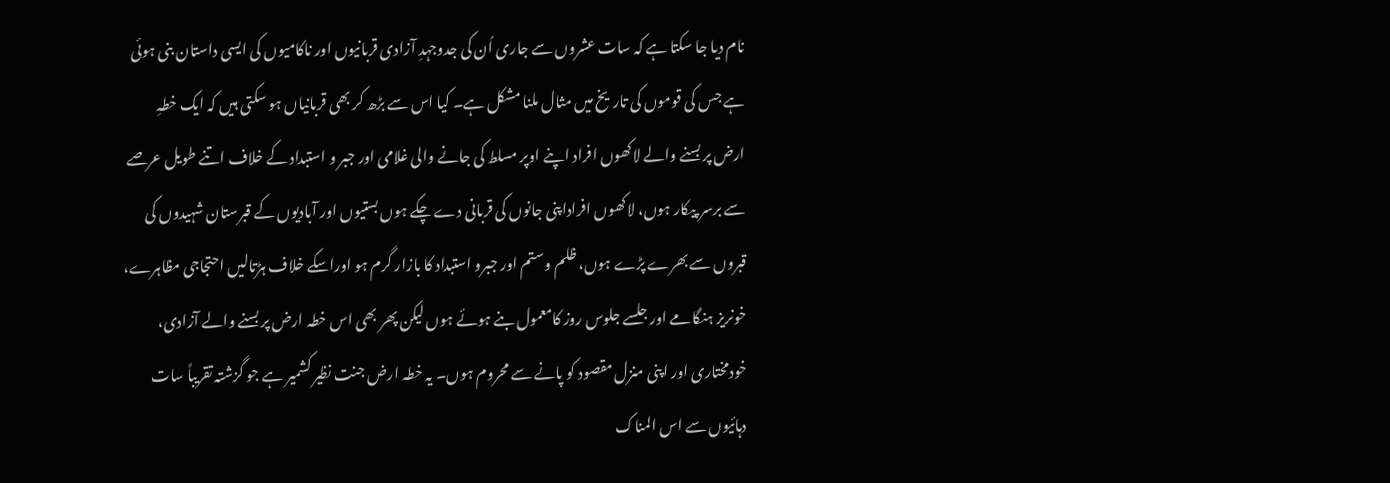نام دیا جا سکتا ہے کہ سات عشروں سے جاری اُن کی جدوجہدِ آزادی قربانیوں اور ناکامیوں کی ایسی داستان بنی ہوئی ہے جس کی قوموں کی تاریخ میں مثال ملنا مشکل ہے۔ کیا اس سے بڑھ کر بھی قربانیاں ہو سکتی ہیں کہ ایک خطہِ ارض پر بسنے والے لاکھوں افراد اپنے اوپر مسلط کی جانے والی غلامی اور جبر و استبداد کے خلاف اتنے طویل عرصے سے برسر پیکار ہوں، لاکھوں افراداپنی جانوں کی قربانی دے چکے ہوں بستیوں اور آبادیوں کے قبرستان شہیدوں کی قبروں سے بھرے پڑے ہوں، ظلم وستم اور جبرو استبداد کا بازار گرم ہو اوراسکے خلاف ہڑتالیں احتجاجی مظاہرے، خونریز ہنگامے اور جلسے جلوس روز کامعمول بنے ہوئے ہوں لیکن پھر بھی اس خطہ ارض پر بسنے والے آزادی، خودمختاری اور اپنی منزل مقصود کو پانے سے محروم ہوں۔ یہ خطہ ارض جنت نظیر کشمیر ہے جو گزشتہ تقریباً سات دہائیوں سے اس المناک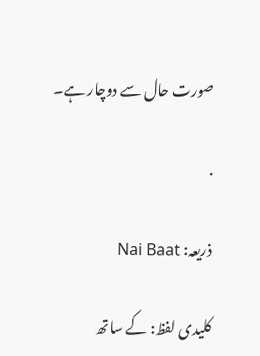صورت حال سے دوچار ہے۔

.

ذریعہ: Nai Baat

کلیدی لفظ: کے ساتھ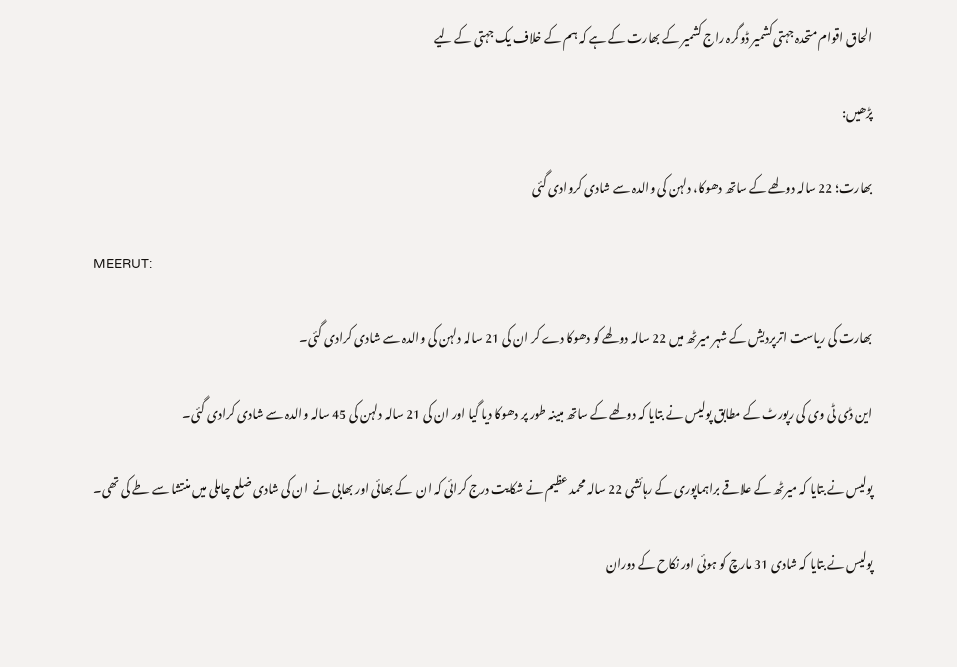الحاق اقوام متحدہ جہتی کشمیر ڈوگرہ راج کشمیر کے بھارت کے ہے کہ ہم کے خلاف یک جہتی کے لیے

پڑھیں:

بھارت؛ 22 سالہ دولھے کے ساتھ دھوکا، دلہن کی والدہ سے شادی کروادی گئی

MEERUT:

بھارت کی ریاست اترپردیش کے شہر میرٹھ میں 22 سالہ دولھے کو دھوکا دے کر ان کی 21 سالہ دلہن کی والدہ سے شادی کرادی گئی۔

این ڈی ٹی وی کی رپورٹ کے مطابق پولیس نے بتایا کہ دولھے کے ساتھ مبینہ طور پر دھوکا دیا گیا اور ان کی 21 سالہ دلہن کی 45 سالہ والدہ سے شادی کرادی گئی۔

پولیس نے بتایا کہ میرٹھ کے علاقے براہماپوری کے رہائشی 22 سالہ محمد عظیم نے شکایت درج کرائی کہ ان  کے بھائی اور بھابی نے  ان کی شادی ضلع چاملی میں منتشا سے طے کی تھی۔

پولیس نے بتایا کہ شادی 31 مارچ کو ہوئی اور نکاح کے دوران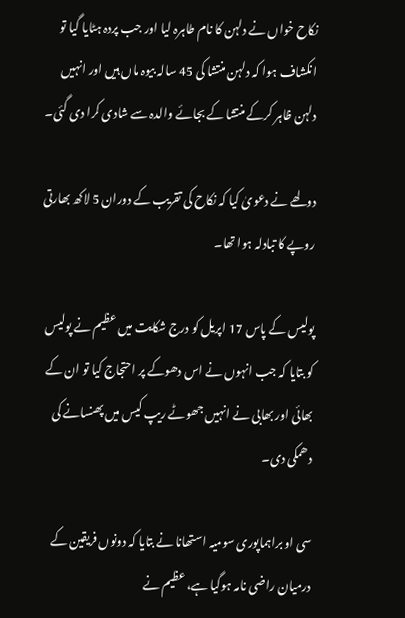نکاح خواں نے دلہن کا نام طاہرہ لیا اور جب پردہ ہٹایا گیا تو انکشاف ہوا کہ دلہن منتشا کی 45 سالہ بیوہ ماں ہیں اور انہیں دلہن ظاہر کرکے منتشا کے بجائے والدہ سے شادی کرا دی گئی۔

دولھے نے دعویٰ کیا کہ نکاح کی تقریب کے دوران 5 لاکھ بھارتی روپے کا تبادلہ ہوا تھا۔

پولیس کے پاس 17 اپریل کو درج شکایت میں عظیم نے پولیس کو بتایا کہ جب انہوں نے اس دھوکے پر احتجاج کیا تو ان کے بھائی اور بھابی نے انہیں جھوٹے ریپ کیس میں پھنسانے کی دھمکی دی۔

سی او براہماپوری سومیہ استھانا نے بتایا کہ دونوں فریقین کے درمیان راضی نامہ ہوگیا ہے، عظیم نے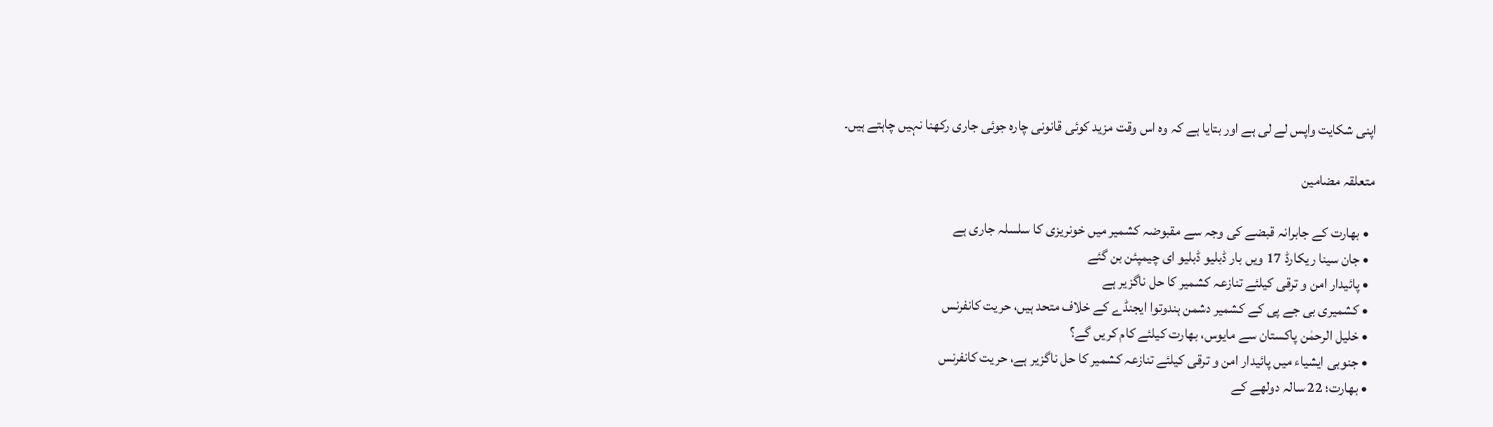اپنی شکایت واپس لے لی ہے اور بتایا ہے کہ وہ اس وقت مزید کوئی قانونی چارہ جوئی جاری رکھنا نہیں چاہتے ہیں۔

متعلقہ مضامین

  • بھارت کے جابرانہ قبضے کی وجہ سے مقبوضہ کشمیر میں خونریزی کا سلسلہ جاری ہے
  • جان سینا ریکارڈ 17 ویں بار ڈبلیو ڈبلیو ای چیمپئن بن گئے
  • پائیدار امن و ترقی کیلئے تنازعہ کشمیر کا حل ناگزیر ہے
  • کشمیری بی جے پی کے کشمیر دشمن ہندوتوا ایجنڈے کے خلاف متحد ہیں، حریت کانفرنس
  • خلیل الرحمٰن پاکستان سے مایوس، بھارت کیلئے کام کریں گے؟
  • جنوبی ایشیاء میں پائیدار امن و ترقی کیلئے تنازعہ کشمیر کا حل ناگزیر ہے، حریت کانفرنس
  • بھارت؛ 22 سالہ دولھے کے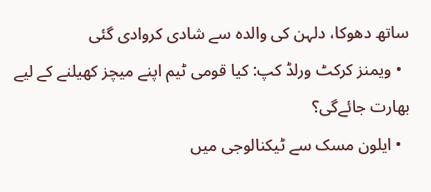ساتھ دھوکا، دلہن کی والدہ سے شادی کروادی گئی
  • ویمنز کرکٹ ورلڈ کپ: کیا قومی ٹیم اپنے میچز کھیلنے کے لیے بھارت جائےگی؟
  • ایلون مسک سے ٹیکنالوجی میں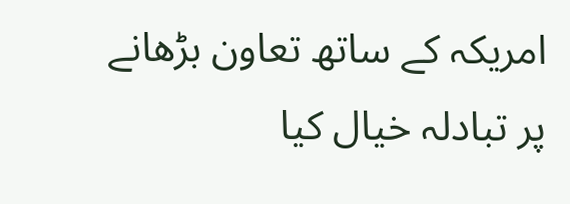امریکہ کے ساتھ تعاون بڑھانے پر تبادلہ خیال کیا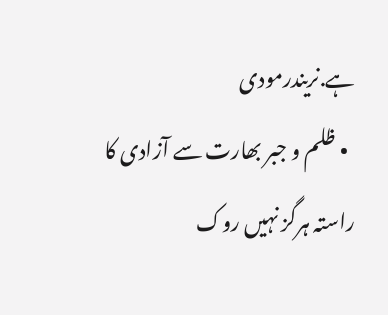ہے.نریندرمودی
  • ظلم و جبر بھارت سے آزادی کا راستہ ہرگز نہیں روک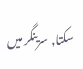سکتا, سرینگر میں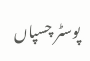پوسٹر چسپاں